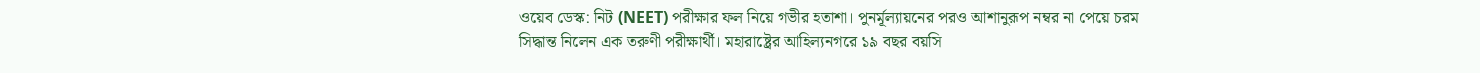ওয়েব ডেস্ক: নিট (NEET) পরীক্ষার ফল নিয়ে গভীর হতাশা। পুনর্মূল্যায়নের পরও আশানুরূপ নম্বর না পেয়ে চরম সিদ্ধান্ত নিলেন এক তরুণী পরীক্ষার্থী। মহারাষ্ট্রের আহিল্যনগরে ১৯ বছর বয়সি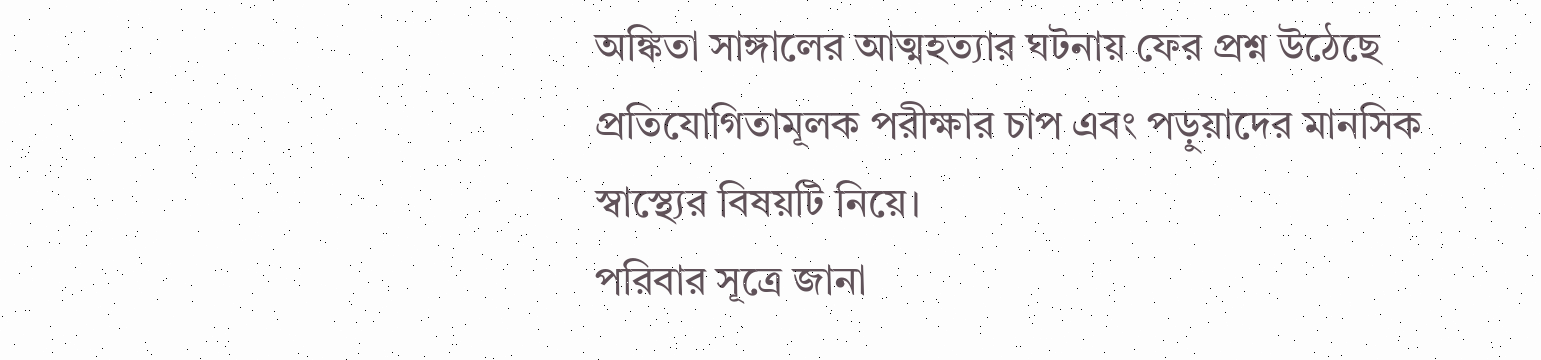অঙ্কিতা সাঙ্গালের আত্মহত্যার ঘটনায় ফের প্রশ্ন উঠেছে প্রতিযোগিতামূলক পরীক্ষার চাপ এবং পড়ুয়াদের মানসিক স্বাস্থ্যের বিষয়টি নিয়ে।
পরিবার সূত্রে জানা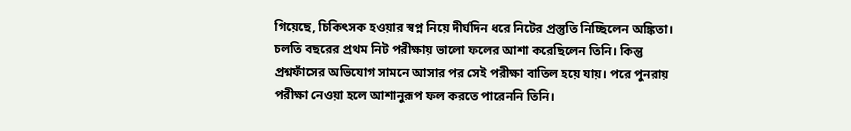গিয়েছে, চিকিৎসক হওয়ার স্বপ্ন নিয়ে দীর্ঘদিন ধরে নিটের প্রস্তুতি নিচ্ছিলেন অঙ্কিতা। চলতি বছরের প্রথম নিট পরীক্ষায় ভালো ফলের আশা করেছিলেন তিনি। কিন্তু প্রশ্নফাঁসের অভিযোগ সামনে আসার পর সেই পরীক্ষা বাতিল হয়ে যায়। পরে পুনরায় পরীক্ষা নেওয়া হলে আশানুরূপ ফল করতে পারেননি তিনি।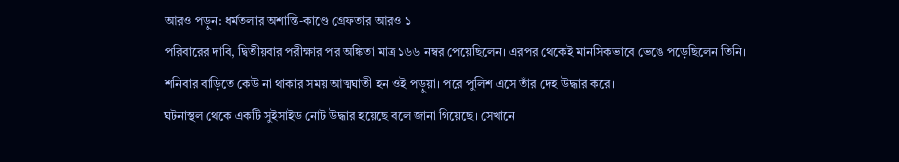আরও পড়ুন: ধর্মতলার অশান্তি-কাণ্ডে গ্রেফতার আরও ১
পরিবারের দাবি, দ্বিতীয়বার পরীক্ষার পর অঙ্কিতা মাত্র ১৬৬ নম্বর পেয়েছিলেন। এরপর থেকেই মানসিকভাবে ভেঙে পড়েছিলেন তিনি। শনিবার বাড়িতে কেউ না থাকার সময় আত্মঘাতী হন ওই পড়ুয়া। পরে পুলিশ এসে তাঁর দেহ উদ্ধার করে।
ঘটনাস্থল থেকে একটি সুইসাইড নোট উদ্ধার হয়েছে বলে জানা গিয়েছে। সেখানে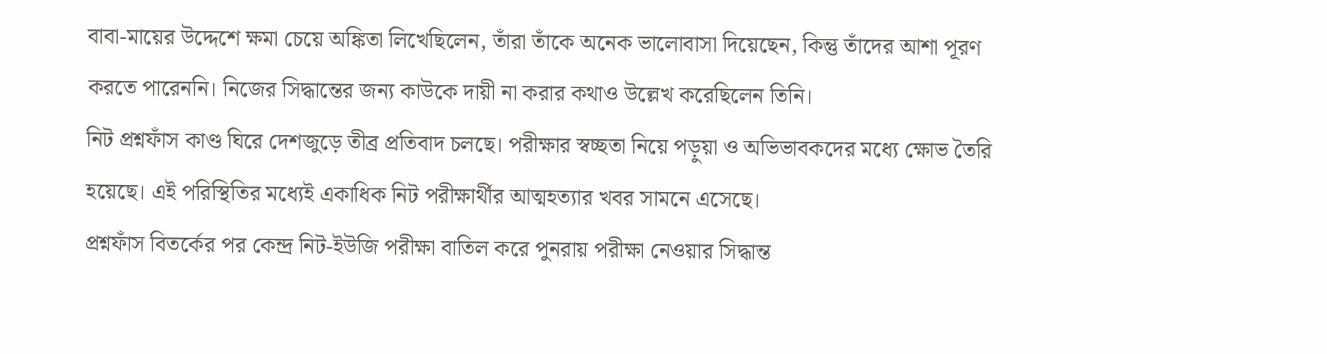বাবা-মায়ের উদ্দেশে ক্ষমা চেয়ে অঙ্কিতা লিখেছিলেন, তাঁরা তাঁকে অনেক ভালোবাসা দিয়েছেন, কিন্তু তাঁদের আশা পূরণ করতে পারেননি। নিজের সিদ্ধান্তের জন্য কাউকে দায়ী না করার কথাও উল্লেখ করেছিলেন তিনি।
নিট প্রশ্নফাঁস কাণ্ড ঘিরে দেশজুড়ে তীব্র প্রতিবাদ চলছে। পরীক্ষার স্বচ্ছতা নিয়ে পড়ুয়া ও অভিভাবকদের মধ্যে ক্ষোভ তৈরি হয়েছে। এই পরিস্থিতির মধ্যেই একাধিক নিট পরীক্ষার্থীর আত্মহত্যার খবর সামনে এসেছে।
প্রশ্নফাঁস বিতর্কের পর কেন্দ্র নিট-ইউজি পরীক্ষা বাতিল করে পুনরায় পরীক্ষা নেওয়ার সিদ্ধান্ত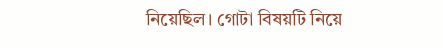নিয়েছিল। গোটা বিষয়টি নিয়ে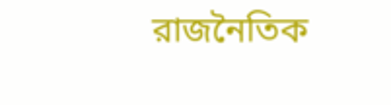রাজনৈতিক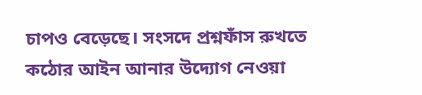চাপও বেড়েছে। সংসদে প্রশ্নফাঁস রুখতে কঠোর আইন আনার উদ্যোগ নেওয়া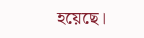হয়েছে।